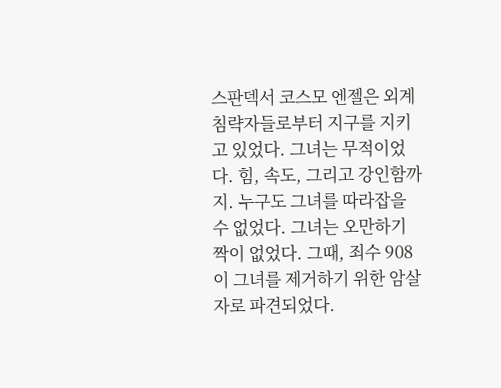스판덱서 코스모 엔젤은 외계 침략자들로부터 지구를 지키고 있었다. 그녀는 무적이었다. 힘, 속도, 그리고 강인함까지. 누구도 그녀를 따라잡을 수 없었다. 그녀는 오만하기 짝이 없었다. 그때, 죄수 908이 그녀를 제거하기 위한 암살자로 파견되었다.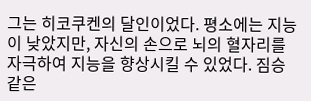그는 히코쿠켄의 달인이었다. 평소에는 지능이 낮았지만, 자신의 손으로 뇌의 혈자리를 자극하여 지능을 향상시킬 수 있었다. 짐승 같은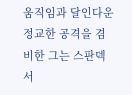움직임과 달인다운 정교한 공격을 겸비한 그는 스판덱서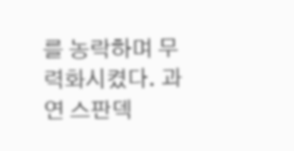를 농락하며 무력화시켰다. 과연 스판덱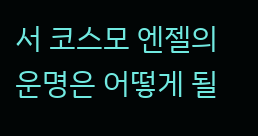서 코스모 엔젤의 운명은 어떻게 될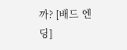까? [배드 엔딩]